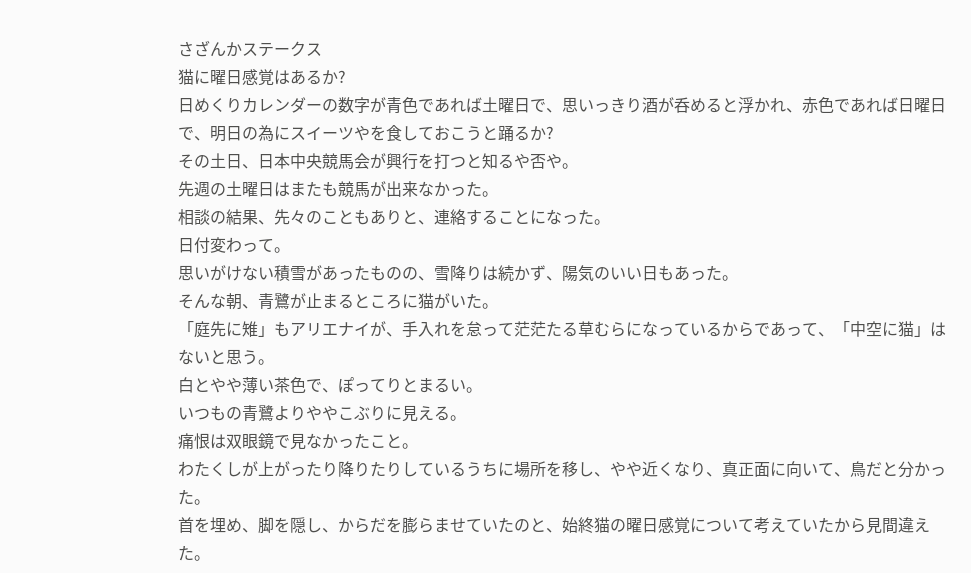さざんかステークス
猫に曜日感覚はあるか?
日めくりカレンダーの数字が青色であれば土曜日で、思いっきり酒が呑めると浮かれ、赤色であれば日曜日で、明日の為にスイーツやを食しておこうと踊るか?
その土日、日本中央競馬会が興行を打つと知るや否や。
先週の土曜日はまたも競馬が出来なかった。
相談の結果、先々のこともありと、連絡することになった。
日付変わって。
思いがけない積雪があったものの、雪降りは続かず、陽気のいい日もあった。
そんな朝、青鷺が止まるところに猫がいた。
「庭先に雉」もアリエナイが、手入れを怠って茫茫たる草むらになっているからであって、「中空に猫」はないと思う。
白とやや薄い茶色で、ぽってりとまるい。
いつもの青鷺よりややこぶりに見える。
痛恨は双眼鏡で見なかったこと。
わたくしが上がったり降りたりしているうちに場所を移し、やや近くなり、真正面に向いて、鳥だと分かった。
首を埋め、脚を隠し、からだを膨らませていたのと、始終猫の曜日感覚について考えていたから見間違えた。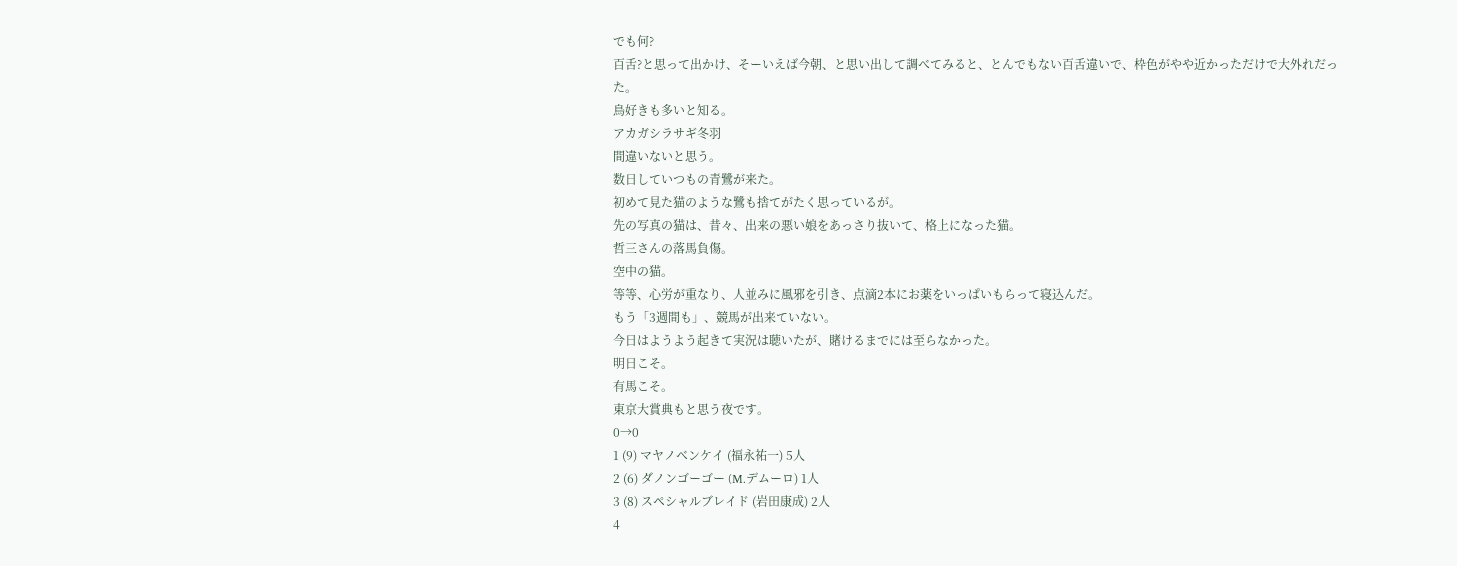でも何?
百舌?と思って出かけ、そーいえば今朝、と思い出して調べてみると、とんでもない百舌違いで、枠色がやや近かっただけで大外れだった。
鳥好きも多いと知る。
アカガシラサギ冬羽
間違いないと思う。
数日していつもの青鷺が来た。
初めて見た猫のような鷺も捨てがたく思っているが。
先の写真の猫は、昔々、出来の悪い娘をあっさり抜いて、格上になった猫。
哲三さんの落馬負傷。
空中の猫。
等等、心労が重なり、人並みに風邪を引き、点滴2本にお薬をいっぱいもらって寝込んだ。
もう「3週間も」、競馬が出来ていない。
今日はようよう起きて実況は聴いたが、賭けるまでには至らなかった。
明日こそ。
有馬こそ。
東京大賞典もと思う夜です。
0→0
1 (9) マヤノベンケイ (福永祐一) 5人
2 (6) ダノンゴーゴー (M.デムーロ) 1人
3 (8) スペシャルブレイド (岩田康成) 2人
4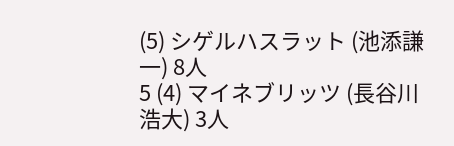(5) シゲルハスラット (池添謙一) 8人
5 (4) マイネブリッツ (長谷川浩大) 3人